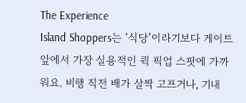The Experience
Island Shoppers는 ‘식당’이라기보다 게이트 앞에서 가장 실용적인 퀵 픽업 스팟에 가까워요. 비행 직전 배가 살짝 고프거나, 기내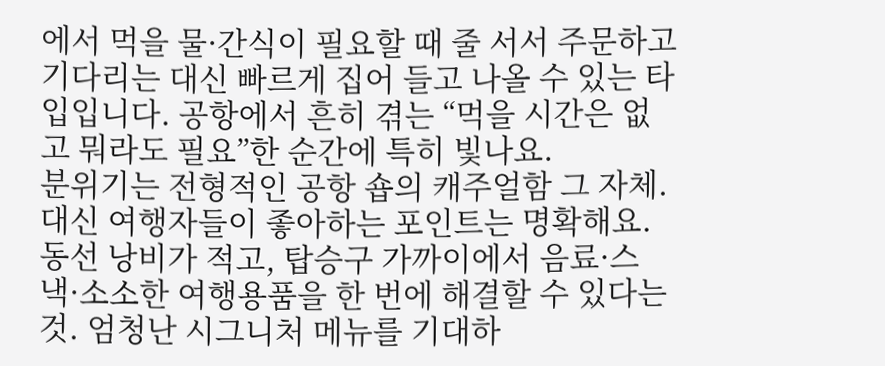에서 먹을 물·간식이 필요할 때 줄 서서 주문하고 기다리는 대신 빠르게 집어 들고 나올 수 있는 타입입니다. 공항에서 흔히 겪는 “먹을 시간은 없고 뭐라도 필요”한 순간에 특히 빛나요.
분위기는 전형적인 공항 숍의 캐주얼함 그 자체. 대신 여행자들이 좋아하는 포인트는 명확해요. 동선 낭비가 적고, 탑승구 가까이에서 음료·스낵·소소한 여행용품을 한 번에 해결할 수 있다는 것. 엄청난 시그니처 메뉴를 기대하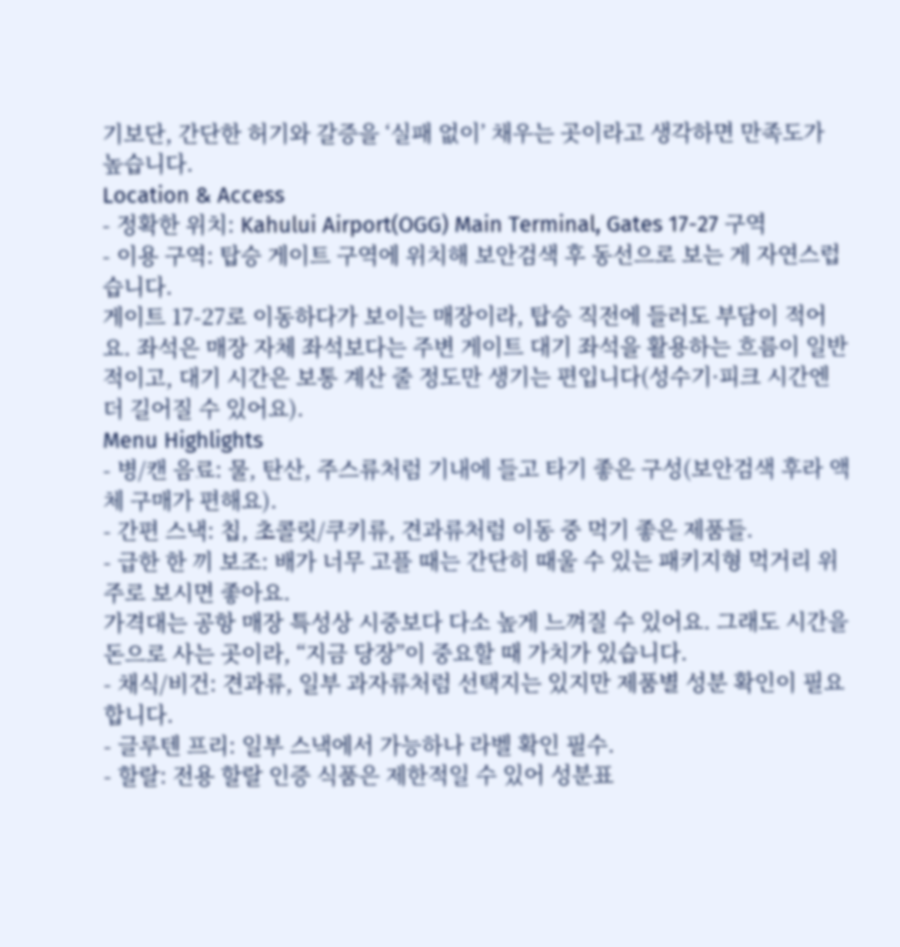기보단, 간단한 허기와 갈증을 ‘실패 없이’ 채우는 곳이라고 생각하면 만족도가 높습니다.
Location & Access
- 정확한 위치: Kahului Airport(OGG) Main Terminal, Gates 17-27 구역
- 이용 구역: 탑승 게이트 구역에 위치해 보안검색 후 동선으로 보는 게 자연스럽습니다.
게이트 17-27로 이동하다가 보이는 매장이라, 탑승 직전에 들러도 부담이 적어요. 좌석은 매장 자체 좌석보다는 주변 게이트 대기 좌석을 활용하는 흐름이 일반적이고, 대기 시간은 보통 계산 줄 정도만 생기는 편입니다(성수기·피크 시간엔 더 길어질 수 있어요).
Menu Highlights
- 병/캔 음료: 물, 탄산, 주스류처럼 기내에 들고 타기 좋은 구성(보안검색 후라 액체 구매가 편해요).
- 간편 스낵: 칩, 초콜릿/쿠키류, 견과류처럼 이동 중 먹기 좋은 제품들.
- 급한 한 끼 보조: 배가 너무 고플 때는 간단히 때울 수 있는 패키지형 먹거리 위주로 보시면 좋아요.
가격대는 공항 매장 특성상 시중보다 다소 높게 느껴질 수 있어요. 그래도 시간을 돈으로 사는 곳이라, “지금 당장”이 중요할 때 가치가 있습니다.
- 채식/비건: 견과류, 일부 과자류처럼 선택지는 있지만 제품별 성분 확인이 필요합니다.
- 글루텐 프리: 일부 스낵에서 가능하나 라벨 확인 필수.
- 할랄: 전용 할랄 인증 식품은 제한적일 수 있어 성분표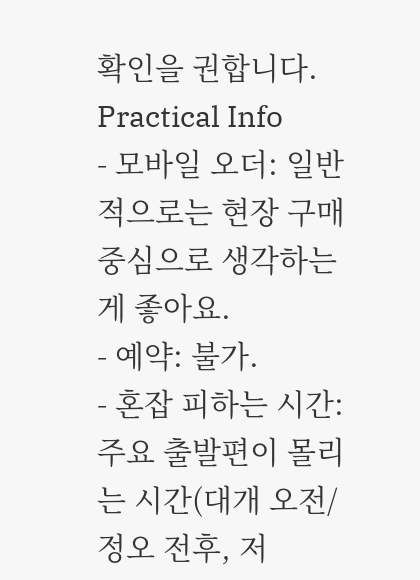확인을 권합니다.
Practical Info
- 모바일 오더: 일반적으로는 현장 구매 중심으로 생각하는 게 좋아요.
- 예약: 불가.
- 혼잡 피하는 시간: 주요 출발편이 몰리는 시간(대개 오전/정오 전후, 저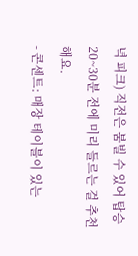녁 피크) 직전은 붐빌 수 있어 탑승 20~30분 전에 미리 들르는 걸 추천해요.
- 콘센트: 매장 테이블이 있는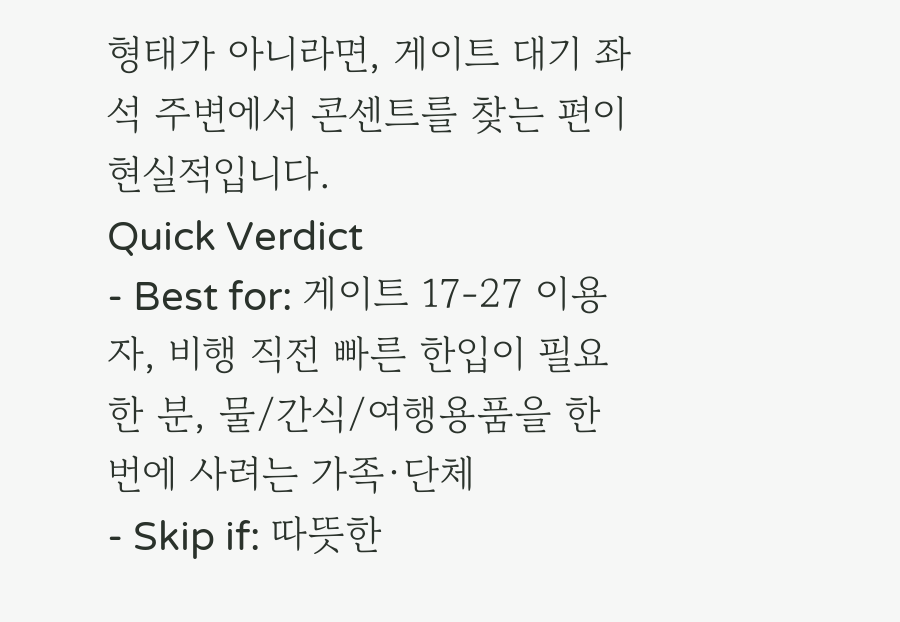형태가 아니라면, 게이트 대기 좌석 주변에서 콘센트를 찾는 편이 현실적입니다.
Quick Verdict
- Best for: 게이트 17-27 이용자, 비행 직전 빠른 한입이 필요한 분, 물/간식/여행용품을 한 번에 사려는 가족·단체
- Skip if: 따뜻한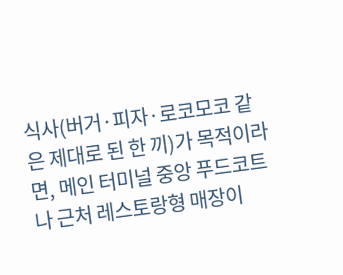식사(버거·피자·로코모코 같은 제대로 된 한 끼)가 목적이라면, 메인 터미널 중앙 푸드코트나 근처 레스토랑형 매장이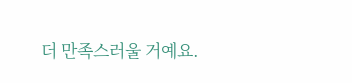더 만족스러울 거예요.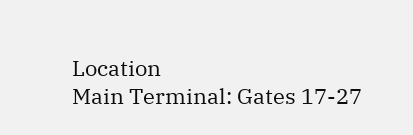Location
Main Terminal: Gates 17-27